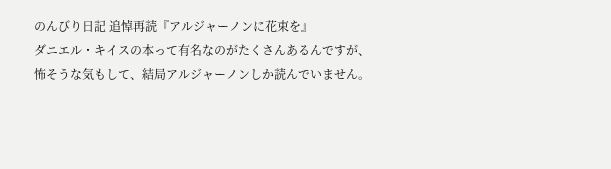のんびり日記 追悼再読『アルジャーノンに花束を』
ダニエル・キイスの本って有名なのがたくさんあるんですが、怖そうな気もして、結局アルジャーノンしか読んでいません。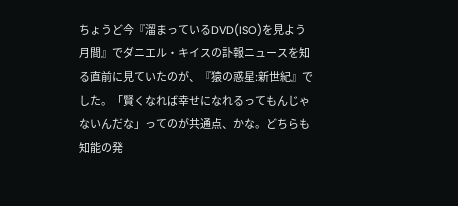ちょうど今『溜まっているDVD(ISO)を見よう月間』でダニエル・キイスの訃報ニュースを知る直前に見ていたのが、『猿の惑星:新世紀』でした。「賢くなれば幸せになれるってもんじゃないんだな」ってのが共通点、かな。どちらも知能の発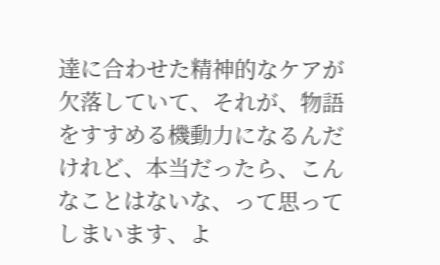達に合わせた精神的なケアが欠落していて、それが、物語をすすめる機動力になるんだけれど、本当だったら、こんなことはないな、って思ってしまいます、よ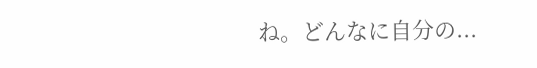ね。どんなに自分の...